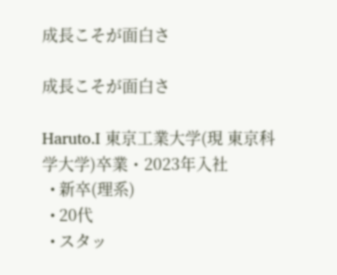成長こそが面白さ

成長こそが面白さ

Haruto.I 東京工業大学(現 東京科学大学)卒業・2023年入社
  • 新卒(理系)
  • 20代
  • スタッ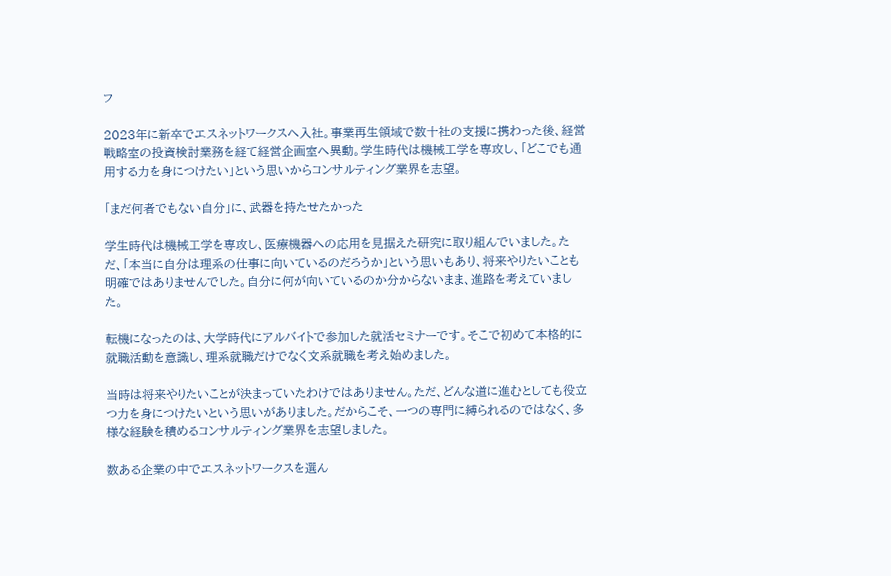フ

2023年に新卒でエスネットワークスへ入社。事業再生領域で数十社の支援に携わった後、経営戦略室の投資検討業務を経て経営企画室へ異動。学生時代は機械工学を専攻し、「どこでも通用する力を身につけたい」という思いからコンサルティング業界を志望。

「まだ何者でもない自分」に、武器を持たせたかった

学生時代は機械工学を専攻し、医療機器への応用を見据えた研究に取り組んでいました。ただ、「本当に自分は理系の仕事に向いているのだろうか」という思いもあり、将来やりたいことも明確ではありませんでした。自分に何が向いているのか分からないまま、進路を考えていました。

転機になったのは、大学時代にアルバイトで参加した就活セミナーです。そこで初めて本格的に就職活動を意識し、理系就職だけでなく文系就職を考え始めました。

当時は将来やりたいことが決まっていたわけではありません。ただ、どんな道に進むとしても役立つ力を身につけたいという思いがありました。だからこそ、一つの専門に縛られるのではなく、多様な経験を積めるコンサルティング業界を志望しました。

数ある企業の中でエスネットワークスを選ん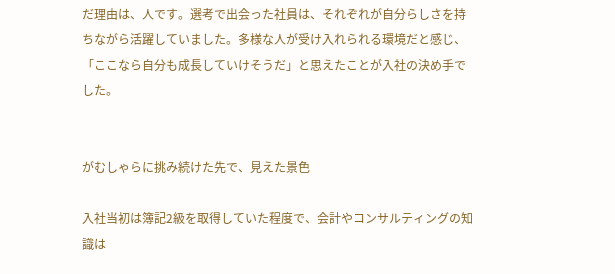だ理由は、人です。選考で出会った社員は、それぞれが自分らしさを持ちながら活躍していました。多様な人が受け入れられる環境だと感じ、「ここなら自分も成長していけそうだ」と思えたことが入社の決め手でした。


がむしゃらに挑み続けた先で、見えた景色

入社当初は簿記2級を取得していた程度で、会計やコンサルティングの知識は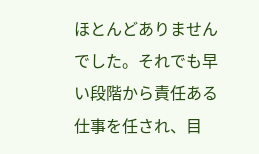ほとんどありませんでした。それでも早い段階から責任ある仕事を任され、目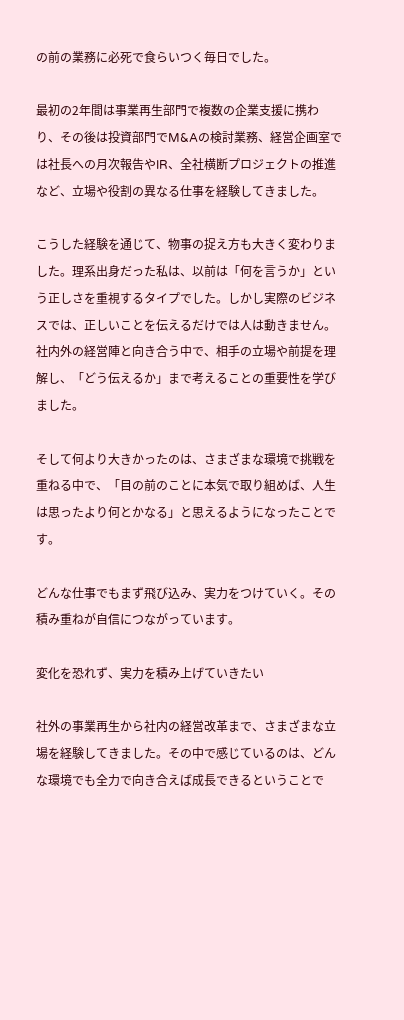の前の業務に必死で食らいつく毎日でした。

最初の2年間は事業再生部門で複数の企業支援に携わり、その後は投資部門でM&Aの検討業務、経営企画室では社長への月次報告やIR、全社横断プロジェクトの推進など、立場や役割の異なる仕事を経験してきました。

こうした経験を通じて、物事の捉え方も大きく変わりました。理系出身だった私は、以前は「何を言うか」という正しさを重視するタイプでした。しかし実際のビジネスでは、正しいことを伝えるだけでは人は動きません。社内外の経営陣と向き合う中で、相手の立場や前提を理解し、「どう伝えるか」まで考えることの重要性を学びました。

そして何より大きかったのは、さまざまな環境で挑戦を重ねる中で、「目の前のことに本気で取り組めば、人生は思ったより何とかなる」と思えるようになったことです。

どんな仕事でもまず飛び込み、実力をつけていく。その積み重ねが自信につながっています。

変化を恐れず、実力を積み上げていきたい

社外の事業再生から社内の経営改革まで、さまざまな立場を経験してきました。その中で感じているのは、どんな環境でも全力で向き合えば成長できるということで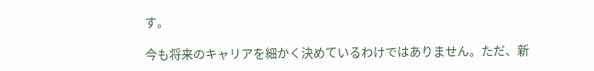す。

今も将来のキャリアを細かく決めているわけではありません。ただ、新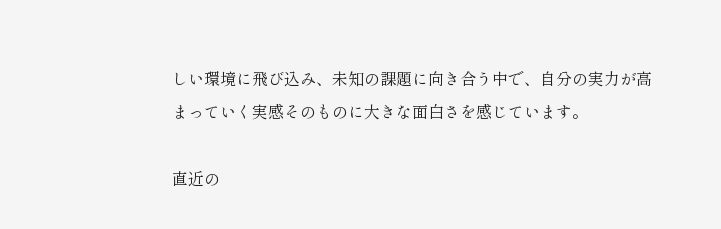しい環境に飛び込み、未知の課題に向き合う中で、自分の実力が高まっていく実感そのものに大きな面白さを感じています。

直近の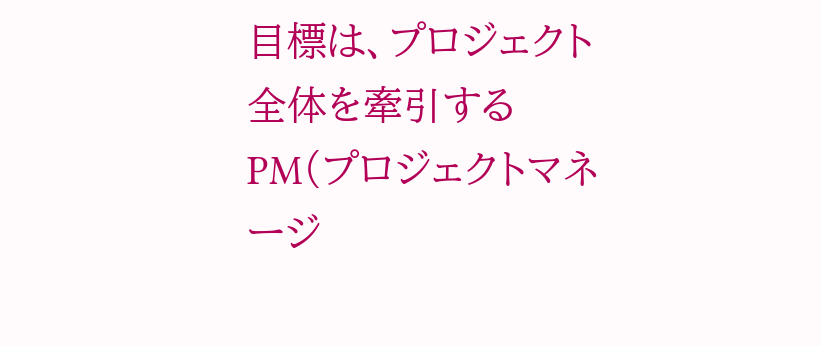目標は、プロジェクト全体を牽引するPM(プロジェクトマネージ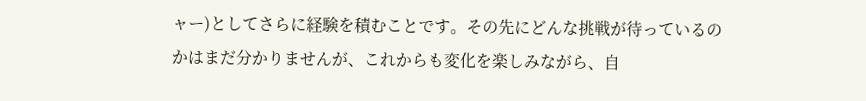ャー)としてさらに経験を積むことです。その先にどんな挑戦が待っているのかはまだ分かりませんが、これからも変化を楽しみながら、自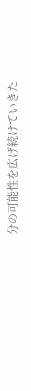分の可能性を広げ続けていきた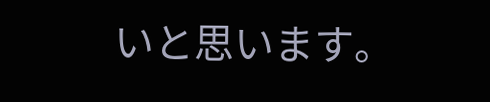いと思います。